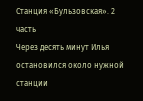Станция «Бульзовская». 2 часть
Через десять минут Илья остановился около нужной станции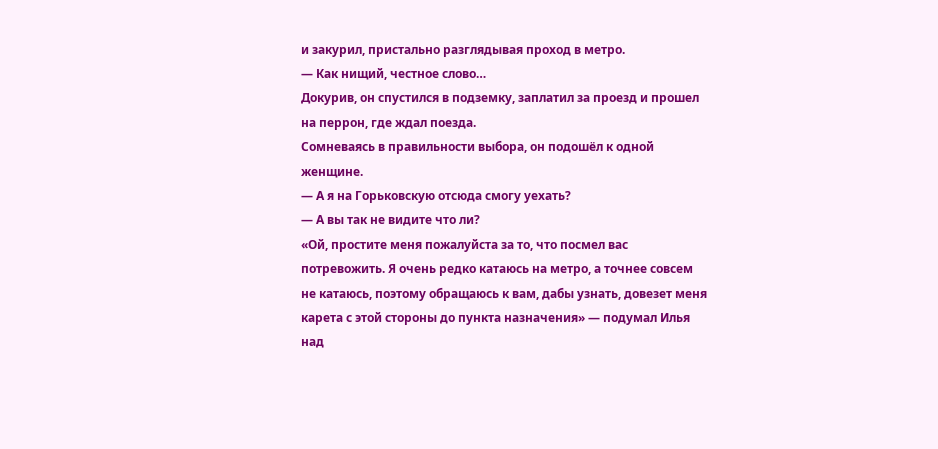и закурил, пристально разглядывая проход в метро.
— Как нищий, честное слово…
Докурив, он спустился в подземку, заплатил за проезд и прошел на перрон, где ждал поезда.
Сомневаясь в правильности выбора, он подошёл к одной женщине.
— А я на Горьковскую отсюда смогу уехать?
— А вы так не видите что ли?
«Ой, простите меня пожалуйста за то, что посмел вас потревожить. Я очень редко катаюсь на метро, а точнее совсем не катаюсь, поэтому обращаюсь к вам, дабы узнать, довезет меня карета с этой стороны до пункта назначения» — подумал Илья над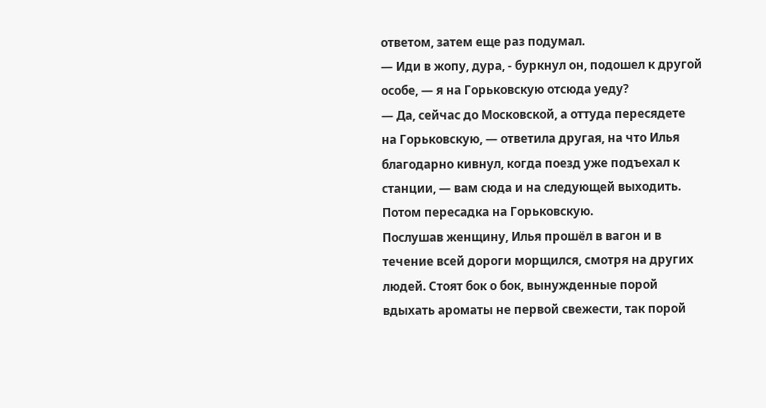ответом, затем еще раз подумал.
— Иди в жопу, дура, - буркнул он, подошел к другой особе, — я на Горьковскую отсюда уеду?
— Да, сейчас до Московской, а оттуда пересядете на Горьковскую, — ответила другая, на что Илья благодарно кивнул, когда поезд уже подъехал к станции, — вам сюда и на следующей выходить. Потом пересадка на Горьковскую.
Послушав женщину, Илья прошёл в вагон и в течение всей дороги морщился, смотря на других людей. Стоят бок о бок, вынужденные порой вдыхать ароматы не первой свежести, так порой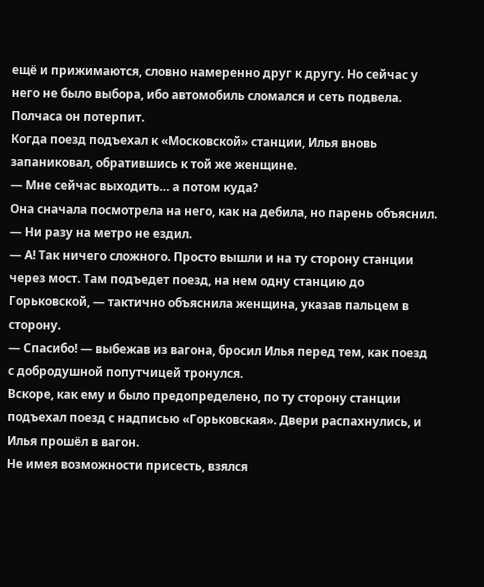ещё и прижимаются, словно намеренно друг к другу. Но сейчас у него не было выбора, ибо автомобиль сломался и сеть подвела. Полчаса он потерпит.
Когда поезд подъехал к «Московской» станции, Илья вновь запаниковал, обратившись к той же женщине.
— Мне сейчас выходить… а потом куда?
Она сначала посмотрела на него, как на дебила, но парень объяснил.
— Ни разу на метро не ездил.
— А! Так ничего сложного. Просто вышли и на ту сторону станции через мост. Там подъедет поезд, на нем одну станцию до Горьковской, — тактично объяснила женщина, указав пальцем в сторону.
— Спасибо! — выбежав из вагона, бросил Илья перед тем, как поезд с добродушной попутчицей тронулся.
Вскоре, как ему и было предопределено, по ту сторону станции подъехал поезд с надписью «Горьковская». Двери распахнулись, и Илья прошёл в вагон.
Не имея возможности присесть, взялся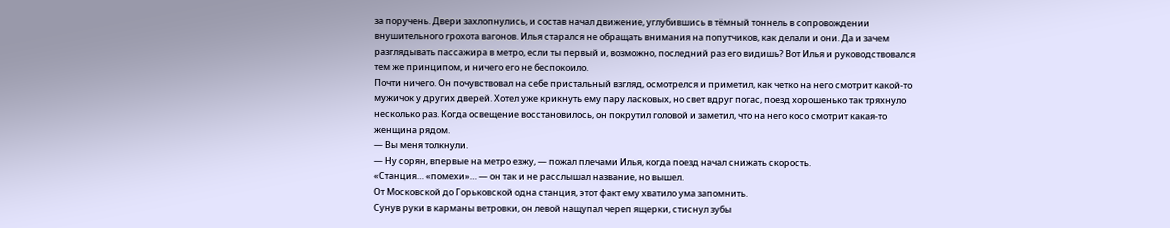за поручень. Двери захлопнулись, и состав начал движение, углубившись в тёмный тоннель в сопровождении внушительного грохота вагонов. Илья старался не обращать внимания на попутчиков, как делали и они. Да и зачем разглядывать пассажира в метро, если ты первый и, возможно, последний раз его видишь? Вот Илья и руководствовался тем же принципом, и ничего его не беспокоило.
Почти ничего. Он почувствовал на себе пристальный взгляд, осмотрелся и приметил, как четко на него смотрит какой-то мужичок у других дверей. Хотел уже крикнуть ему пару ласковых, но свет вдруг погас, поезд хорошенько так тряхнуло несколько раз. Когда освещение восстановилось, он покрутил головой и заметил, что на него косо смотрит какая-то женщина рядом.
— Вы меня толкнули.
— Ну сорян, впервые на метро езжу, — пожал плечами Илья, когда поезд начал снижать скорость.
«Станция… «помехи»… — он так и не расслышал название, но вышел.
От Московской до Горьковской одна станция, этот факт ему хватило ума запомнить.
Сунув руки в карманы ветровки, он левой нащупал череп ящерки, стиснул зубы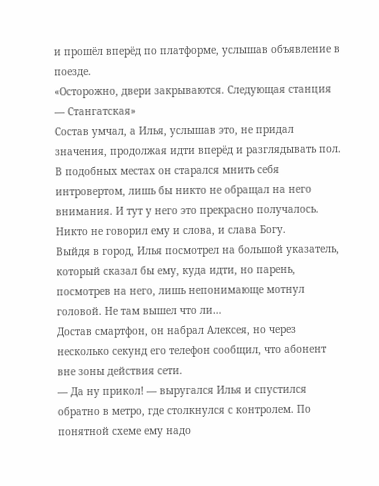и прошёл вперёд по платформе, услышав объявление в поезде.
«Осторожно, двери закрываются. Следующая станция — Стангатская»
Состав умчал, а Илья, услышав это, не придал значения, продолжая идти вперёд и разглядывать пол. В подобных местах он старался мнить себя интровертом, лишь бы никто не обращал на него внимания. И тут у него это прекрасно получалось. Никто не говорил ему и слова, и слава Богу.
Выйдя в город, Илья посмотрел на большой указатель, который сказал бы ему, куда идти, но парень, посмотрев на него, лишь непонимающе мотнул головой. Не там вышел что ли…
Достав смартфон, он набрал Алексея, но через несколько секунд его телефон сообщил, что абонент вне зоны действия сети.
— Да ну прикол! — выругался Илья и спустился обратно в метро, где столкнулся с контролем. По понятной схеме ему надо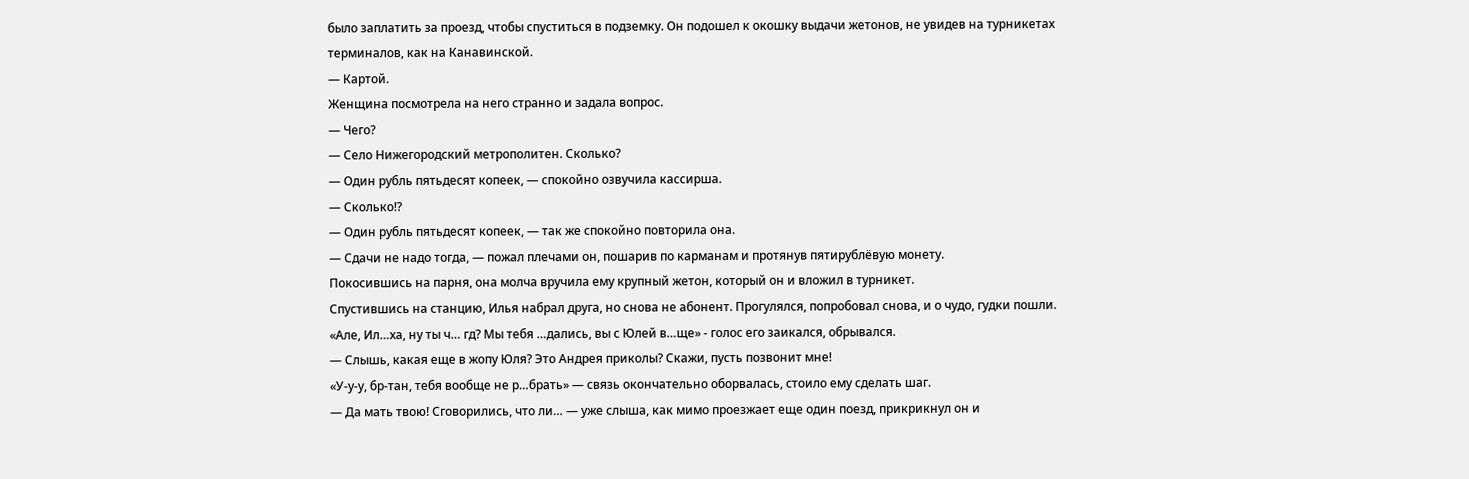было заплатить за проезд, чтобы спуститься в подземку. Он подошел к окошку выдачи жетонов, не увидев на турникетах терминалов, как на Канавинской.
— Картой.
Женщина посмотрела на него странно и задала вопрос.
— Чего?
— Село Нижегородский метрополитен. Сколько?
— Один рубль пятьдесят копеек, — спокойно озвучила кассирша.
— Сколько!?
— Один рубль пятьдесят копеек, — так же спокойно повторила она.
— Сдачи не надо тогда, — пожал плечами он, пошарив по карманам и протянув пятирублёвую монету.
Покосившись на парня, она молча вручила ему крупный жетон, который он и вложил в турникет.
Спустившись на станцию, Илья набрал друга, но снова не абонент. Прогулялся, попробовал снова, и о чудо, гудки пошли.
«Але, Ил…ха, ну ты ч… гд? Мы тебя …дались, вы с Юлей в…ще» - голос его заикался, обрывался.
— Слышь, какая еще в жопу Юля? Это Андрея приколы? Скажи, пусть позвонит мне!
«У-у-у, бр-тан, тебя вообще не р…брать» — связь окончательно оборвалась, стоило ему сделать шаг.
— Да мать твою! Сговорились, что ли… — уже слыша, как мимо проезжает еще один поезд, прикрикнул он и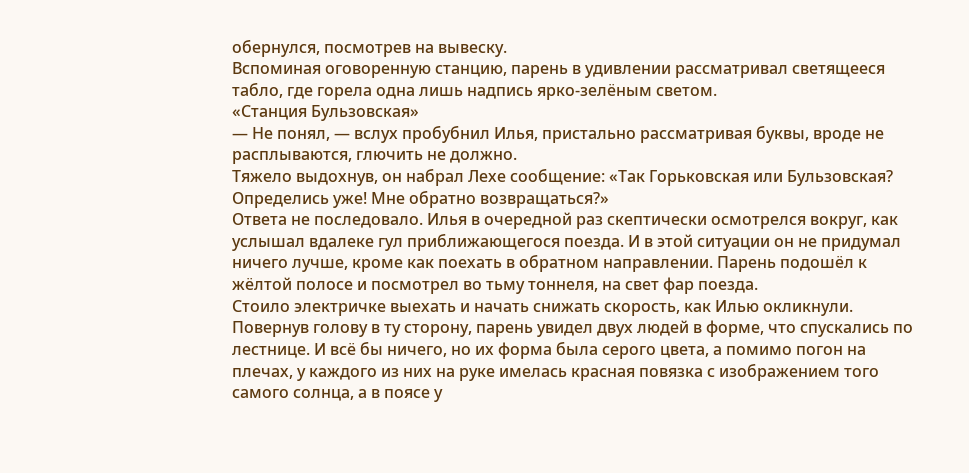обернулся, посмотрев на вывеску.
Вспоминая оговоренную станцию, парень в удивлении рассматривал светящееся табло, где горела одна лишь надпись ярко-зелёным светом.
«Станция Бульзовская»
— Не понял, — вслух пробубнил Илья, пристально рассматривая буквы, вроде не расплываются, глючить не должно.
Тяжело выдохнув, он набрал Лехе сообщение: «Так Горьковская или Бульзовская? Определись уже! Мне обратно возвращаться?»
Ответа не последовало. Илья в очередной раз скептически осмотрелся вокруг, как услышал вдалеке гул приближающегося поезда. И в этой ситуации он не придумал ничего лучше, кроме как поехать в обратном направлении. Парень подошёл к жёлтой полосе и посмотрел во тьму тоннеля, на свет фар поезда.
Стоило электричке выехать и начать снижать скорость, как Илью окликнули. Повернув голову в ту сторону, парень увидел двух людей в форме, что спускались по лестнице. И всё бы ничего, но их форма была серого цвета, а помимо погон на плечах, у каждого из них на руке имелась красная повязка с изображением того самого солнца, а в поясе у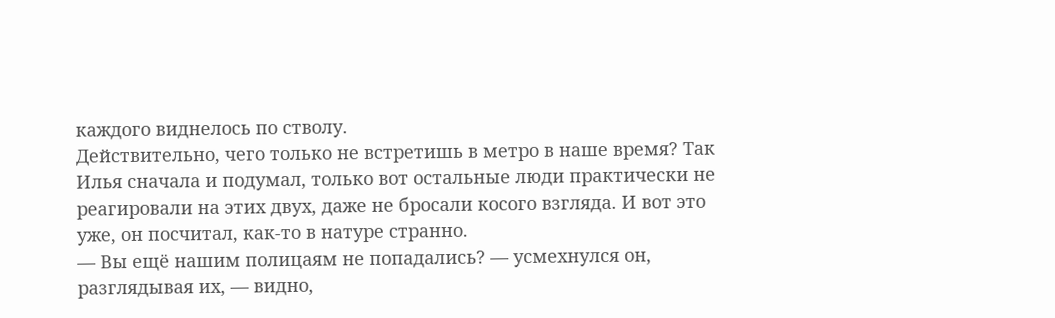каждого виднелось по стволу.
Действительно, чего только не встретишь в метро в наше время? Так Илья сначала и подумал, только вот остальные люди практически не реагировали на этих двух, даже не бросали косого взгляда. И вот это уже, он посчитал, как-то в натуре странно.
— Вы ещё нашим полицаям не попадались? — усмехнулся он, разглядывая их, — видно,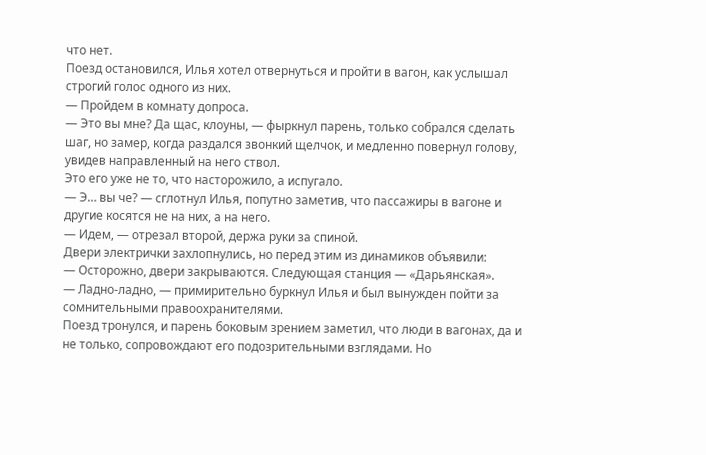что нет.
Поезд остановился, Илья хотел отвернуться и пройти в вагон, как услышал строгий голос одного из них.
— Пройдем в комнату допроса.
— Это вы мне? Да щас, клоуны, — фыркнул парень, только собрался сделать шаг, но замер, когда раздался звонкий щелчок, и медленно повернул голову, увидев направленный на него ствол.
Это его уже не то, что насторожило, а испугало.
— Э… вы че? — сглотнул Илья, попутно заметив, что пассажиры в вагоне и другие косятся не на них, а на него.
— Идем, — отрезал второй, держа руки за спиной.
Двери электрички захлопнулись, но перед этим из динамиков объявили:
— Осторожно, двери закрываются. Следующая станция — «Дарьянская».
— Ладно-ладно, — примирительно буркнул Илья и был вынужден пойти за сомнительными правоохранителями.
Поезд тронулся, и парень боковым зрением заметил, что люди в вагонах, да и не только, сопровождают его подозрительными взглядами. Но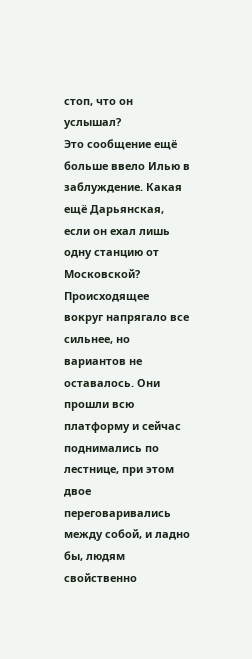стоп, что он услышал?
Это сообщение ещё больше ввело Илью в заблуждение. Какая ещё Дарьянская, если он ехал лишь одну станцию от Московской? Происходящее вокруг напрягало все сильнее, но вариантов не оставалось. Они прошли всю платформу и сейчас поднимались по лестнице, при этом двое переговаривались между собой, и ладно бы, людям свойственно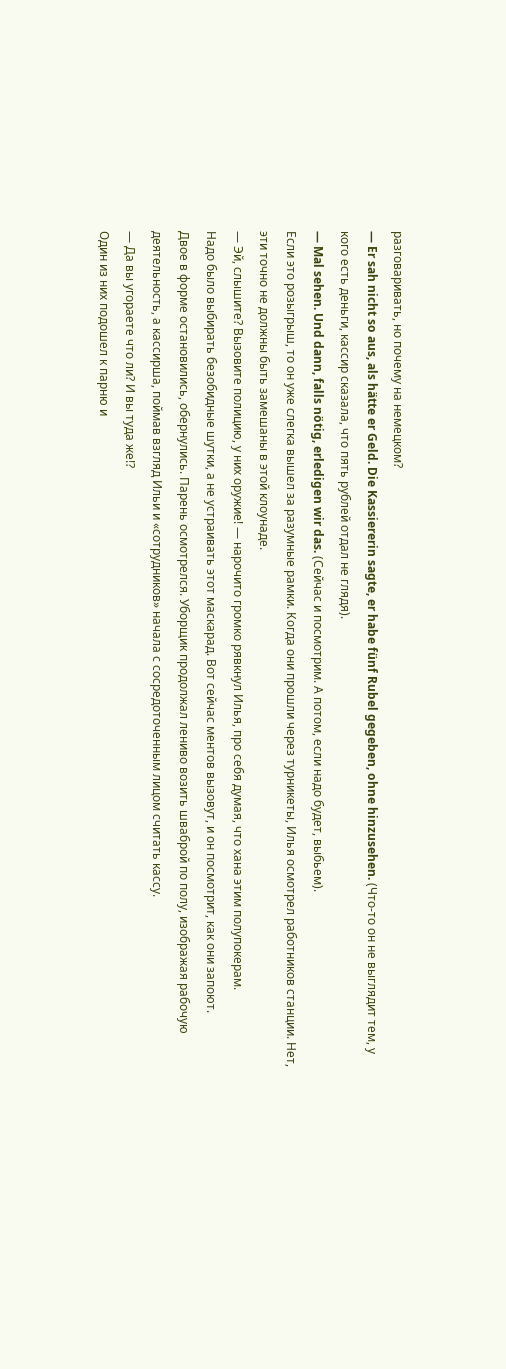разговаривать, но почему на немецком?
— Er sah nicht so aus, als hätte er Geld. Die Kassiererin sagte, er habe fünf Rubel gegeben, ohne hinzusehen. (Что-то он не выглядит тем, у кого есть деньги, кассир сказала, что пять рублей отдал не глядя).
— Mal sehen. Und dann, falls nötig, erledigen wir das. (Сейчас и посмотрим. А потом, если надо будет, выбьем).
Если это розыгрыш, то он уже слегка вышел за разумные рамки. Когда они прошли через турникеты, Илья осмотрел работников станции. Нет, эти точно не должны быть замешаны в этой клоунаде.
— Эй, слышите? Вызовите полицию, у них оружие! — нарочито громко рявкнул Илья, про себя думая, что хана этим полупокерам.
Надо было выбирать безобидные шутки, а не устраивать этот маскарад. Вот сейчас ментов вызовут, и он посмотрит, как они запоют.
Двое в форме остановились, обернулись. Парень осмотрелся. Уборщик продолжал лениво возить шваброй по полу, изображая рабочую деятельность, а кассирша, поймав взгляд Ильи и «сотрудников» начала с сосредоточенным лицом считать кассу.
— Да вы угораете что ли? И вы туда же!?
Один из них подошел к парню и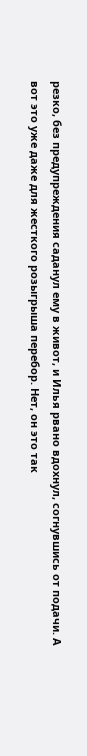резко, без предупреждения саданул ему в живот, и Илья рвано вдохнул, согнувшись от подачи. А вот это уже даже для жесткого розыгрыша перебор. Нет, он это так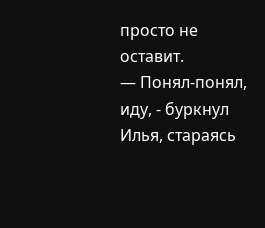просто не оставит.
— Понял-понял, иду, - буркнул Илья, стараясь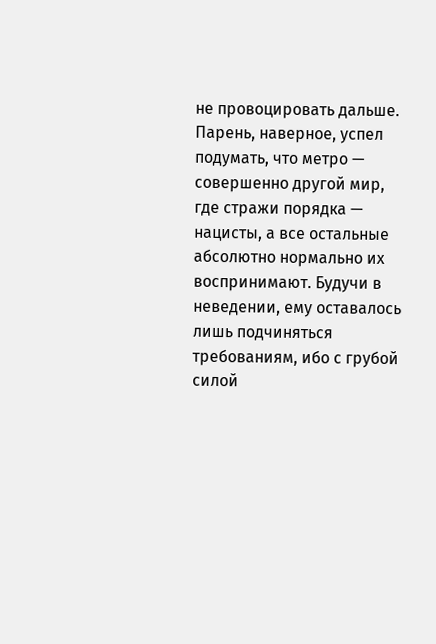не провоцировать дальше.
Парень, наверное, успел подумать, что метро — совершенно другой мир, где стражи порядка — нацисты, а все остальные абсолютно нормально их воспринимают. Будучи в неведении, ему оставалось лишь подчиняться требованиям, ибо с грубой силой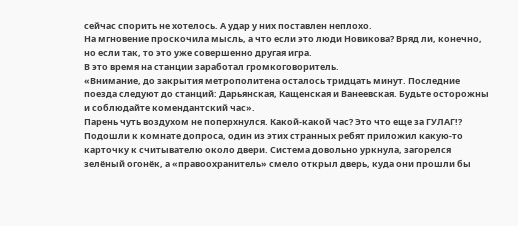сейчас спорить не хотелось. А удар у них поставлен неплохо.
На мгновение проскочила мысль, а что если это люди Новикова? Вряд ли, конечно, но если так, то это уже совершенно другая игра.
В это время на станции заработал громкоговоритель.
«Внимание, до закрытия метрополитена осталось тридцать минут. Последние поезда следуют до станций: Дарьянская, Кащенская и Ванеевская. Будьте осторожны и соблюдайте комендантский час».
Парень чуть воздухом не поперхнулся. Какой-какой час? Это что еще за ГУЛАГ!?
Подошли к комнате допроса, один из этих странных ребят приложил какую-то карточку к считывателю около двери. Система довольно уркнула, загорелся зелёный огонёк, а «правоохранитель» смело открыл дверь, куда они прошли бы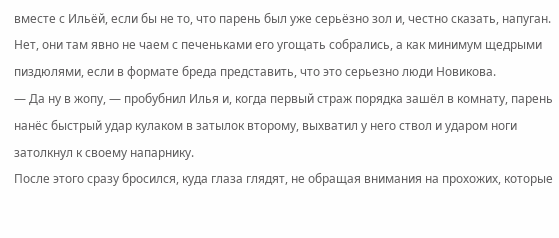вместе с Ильёй, если бы не то, что парень был уже серьёзно зол и, честно сказать, напуган.
Нет, они там явно не чаем с печеньками его угощать собрались, а как минимум щедрыми пиздюлями, если в формате бреда представить, что это серьезно люди Новикова.
— Да ну в жопу, — пробубнил Илья и, когда первый страж порядка зашёл в комнату, парень нанёс быстрый удар кулаком в затылок второму, выхватил у него ствол и ударом ноги затолкнул к своему напарнику.
После этого сразу бросился, куда глаза глядят, не обращая внимания на прохожих, которые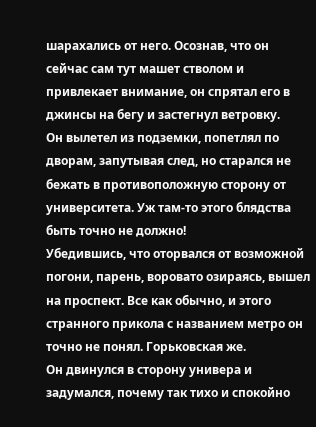шарахались от него. Осознав, что он сейчас сам тут машет стволом и привлекает внимание, он спрятал его в джинсы на бегу и застегнул ветровку.
Он вылетел из подземки, попетлял по дворам, запутывая след, но старался не бежать в противоположную сторону от университета. Уж там-то этого блядства быть точно не должно!
Убедившись, что оторвался от возможной погони, парень, воровато озираясь, вышел на проспект. Все как обычно, и этого странного прикола с названием метро он точно не понял. Горьковская же.
Он двинулся в сторону универа и задумался, почему так тихо и спокойно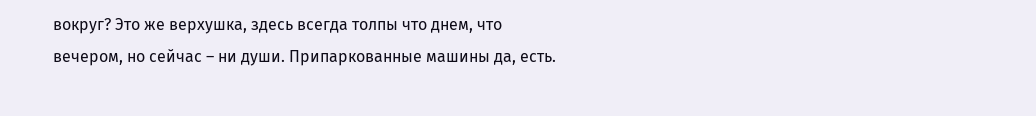вокруг? Это же верхушка, здесь всегда толпы что днем, что вечером, но сейчас – ни души. Припаркованные машины да, есть.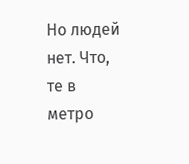Но людей нет. Что, те в метро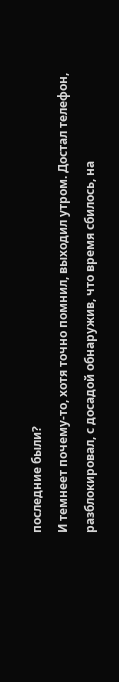последние были?
И темнеет почему-то, хотя точно помнил, выходил утром. Достал телефон, разблокировал, с досадой обнаружив, что время сбилось, на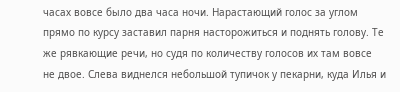часах вовсе было два часа ночи. Нарастающий голос за углом прямо по курсу заставил парня насторожиться и поднять голову. Те же рявкающие речи, но судя по количеству голосов их там вовсе не двое. Слева виднелся небольшой тупичок у пекарни, куда Илья и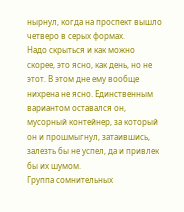нырнул, когда на проспект вышло четверо в серых формах.
Надо скрыться и как можно скорее, это ясно, как день, но не этот. В этом дне ему вообще нихрена не ясно. Единственным вариантом оставался он, мусорный контейнер, за который он и прошмыгнул, затаившись, залезть бы не успел, да и привлек бы их шумом.
Группа сомнительных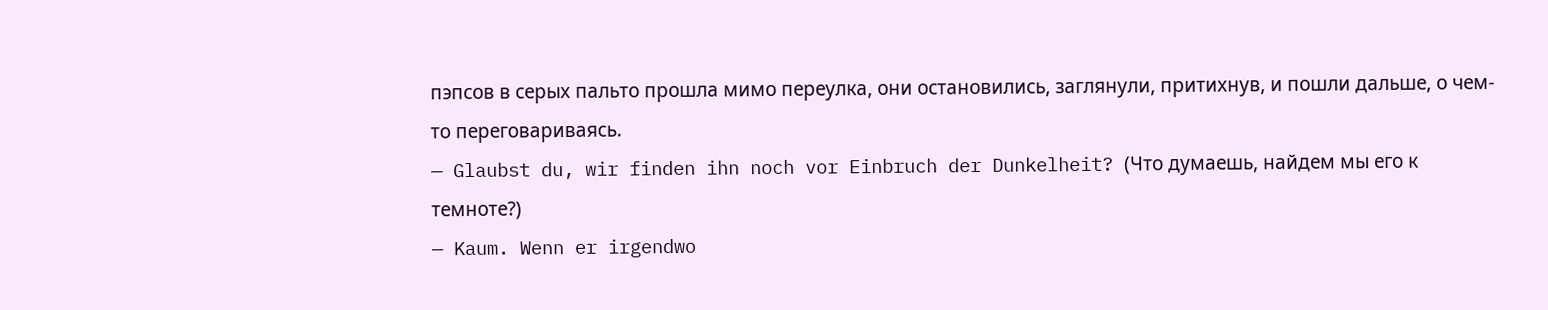пэпсов в серых пальто прошла мимо переулка, они остановились, заглянули, притихнув, и пошли дальше, о чем-то переговариваясь.
— Glaubst du, wir finden ihn noch vor Einbruch der Dunkelheit? (Что думаешь, найдем мы его к темноте?)
— Kaum. Wenn er irgendwo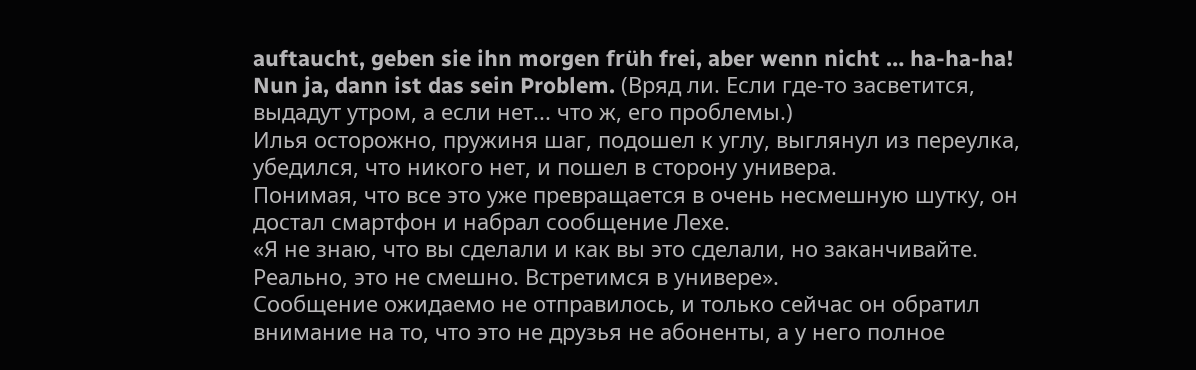auftaucht, geben sie ihn morgen früh frei, aber wenn nicht … ha-ha-ha! Nun ja, dann ist das sein Problem. (Вряд ли. Если где-то засветится, выдадут утром, а если нет... что ж, его проблемы.)
Илья осторожно, пружиня шаг, подошел к углу, выглянул из переулка, убедился, что никого нет, и пошел в сторону универа.
Понимая, что все это уже превращается в очень несмешную шутку, он достал смартфон и набрал сообщение Лехе.
«Я не знаю, что вы сделали и как вы это сделали, но заканчивайте. Реально, это не смешно. Встретимся в универе».
Сообщение ожидаемо не отправилось, и только сейчас он обратил внимание на то, что это не друзья не абоненты, а у него полное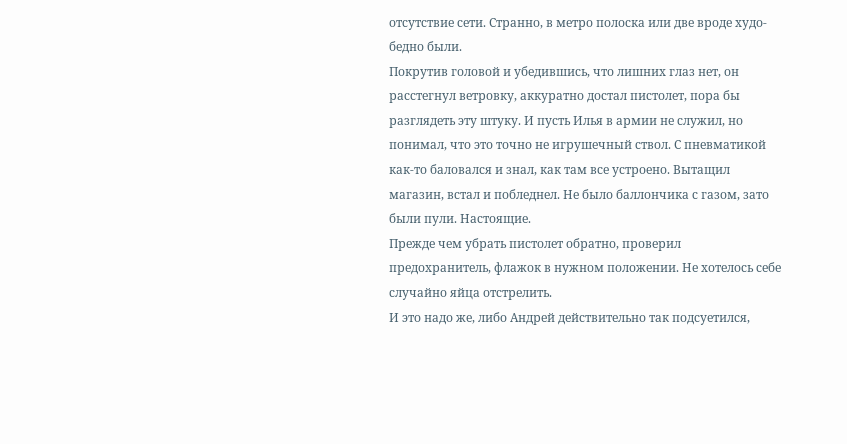отсутствие сети. Странно, в метро полоска или две вроде худо-бедно были.
Покрутив головой и убедившись, что лишних глаз нет, он расстегнул ветровку, аккуратно достал пистолет, пора бы разглядеть эту штуку. И пусть Илья в армии не служил, но понимал, что это точно не игрушечный ствол. С пневматикой как-то баловался и знал, как там все устроено. Вытащил магазин, встал и побледнел. Не было баллончика с газом, зато были пули. Настоящие.
Прежде чем убрать пистолет обратно, проверил предохранитель, флажок в нужном положении. Не хотелось себе случайно яйца отстрелить.
И это надо же, либо Андрей действительно так подсуетился,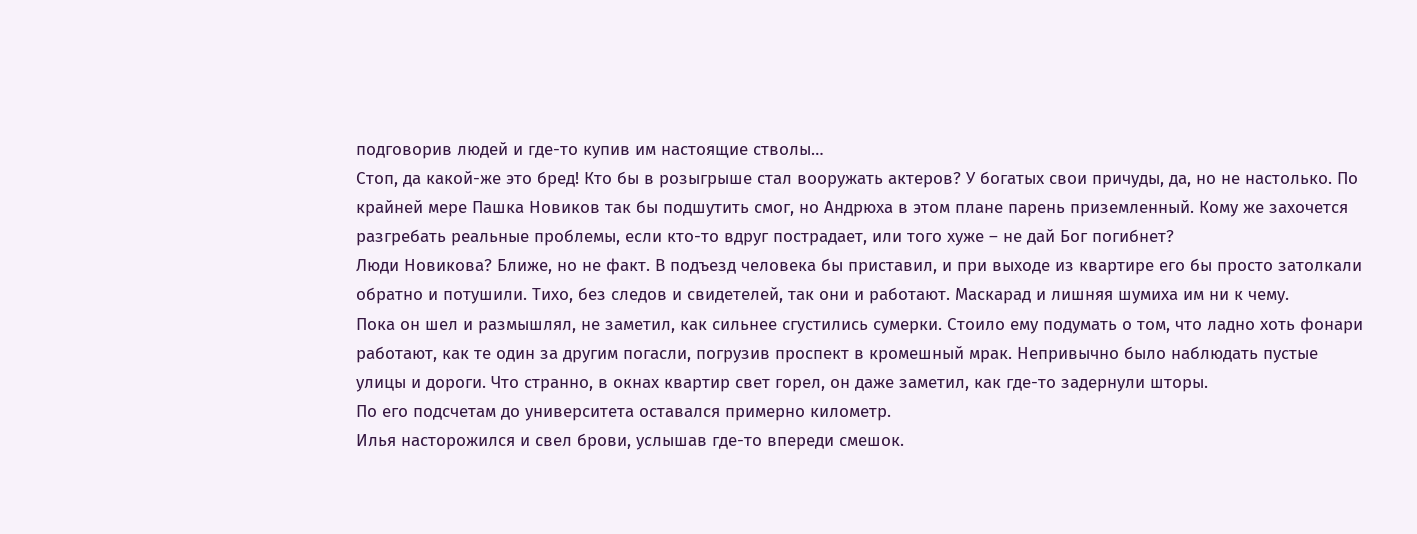подговорив людей и где-то купив им настоящие стволы…
Стоп, да какой-же это бред! Кто бы в розыгрыше стал вооружать актеров? У богатых свои причуды, да, но не настолько. По крайней мере Пашка Новиков так бы подшутить смог, но Андрюха в этом плане парень приземленный. Кому же захочется разгребать реальные проблемы, если кто-то вдруг пострадает, или того хуже – не дай Бог погибнет?
Люди Новикова? Ближе, но не факт. В подъезд человека бы приставил, и при выходе из квартире его бы просто затолкали обратно и потушили. Тихо, без следов и свидетелей, так они и работают. Маскарад и лишняя шумиха им ни к чему.
Пока он шел и размышлял, не заметил, как сильнее сгустились сумерки. Стоило ему подумать о том, что ладно хоть фонари работают, как те один за другим погасли, погрузив проспект в кромешный мрак. Непривычно было наблюдать пустые улицы и дороги. Что странно, в окнах квартир свет горел, он даже заметил, как где-то задернули шторы.
По его подсчетам до университета оставался примерно километр.
Илья насторожился и свел брови, услышав где-то впереди смешок.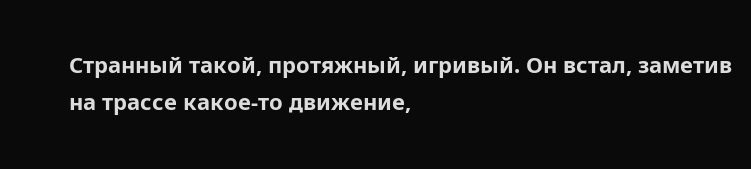Странный такой, протяжный, игривый. Он встал, заметив на трассе какое-то движение,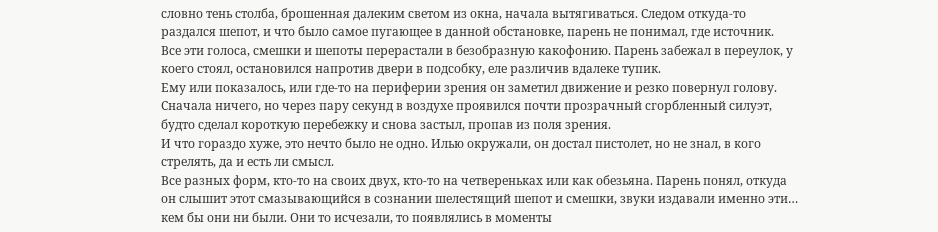словно тень столба, брошенная далеким светом из окна, начала вытягиваться. Следом откуда-то раздался шепот, и что было самое пугающее в данной обстановке, парень не понимал, где источник.
Все эти голоса, смешки и шепоты перерастали в безобразную какофонию. Парень забежал в переулок, у коего стоял, остановился напротив двери в подсобку, еле различив вдалеке тупик.
Ему или показалось, или где-то на периферии зрения он заметил движение и резко повернул голову. Сначала ничего, но через пару секунд в воздухе проявился почти прозрачный сгорбленный силуэт, будто сделал короткую перебежку и снова застыл, пропав из поля зрения.
И что гораздо хуже, это нечто было не одно. Илью окружали, он достал пистолет, но не знал, в кого стрелять, да и есть ли смысл.
Все разных форм, кто-то на своих двух, кто-то на четвереньках или как обезьяна. Парень понял, откуда он слышит этот смазывающийся в сознании шелестящий шепот и смешки, звуки издавали именно эти… кем бы они ни были. Они то исчезали, то появлялись в моменты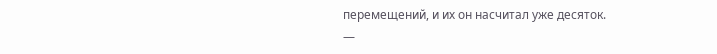перемещений, и их он насчитал уже десяток.
—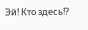Эй! Кто здесь!?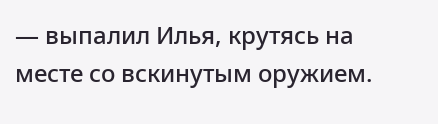— выпалил Илья, крутясь на месте со вскинутым оружием.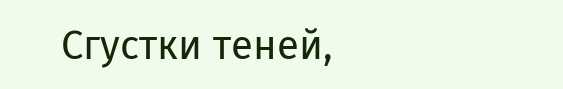Сгустки теней,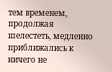тем временем, продолжая шелестеть, медленно приближались к ничего не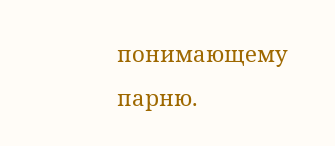понимающему парню.